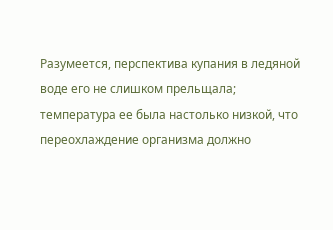Разумеется, перспектива купания в ледяной воде его не слишком прельщала; температура ее была настолько низкой, что переохлаждение организма должно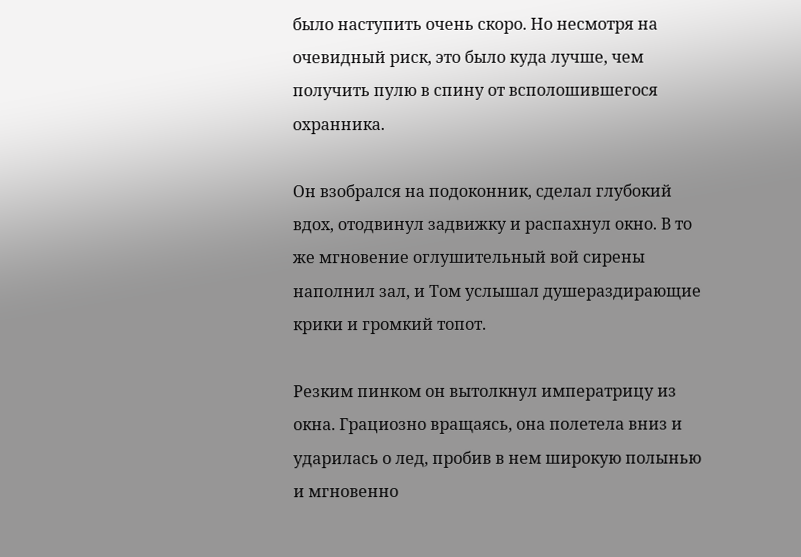было наступить очень скоро. Но несмотря на очевидный риск, это было куда лучше, чем получить пулю в спину от всполошившегося охранника.

Он взобрался на подоконник, сделал глубокий вдох, отодвинул задвижку и распахнул окно. В то же мгновение оглушительный вой сирены наполнил зал, и Том услышал душераздирающие крики и громкий топот.

Резким пинком он вытолкнул императрицу из окна. Грациозно вращаясь, она полетела вниз и ударилась о лед, пробив в нем широкую полынью и мгновенно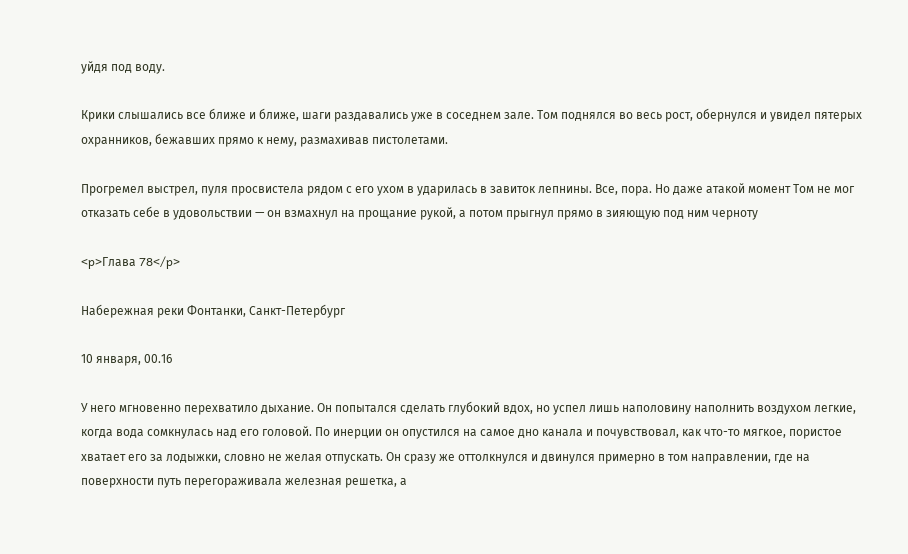уйдя под воду.

Крики слышались все ближе и ближе, шаги раздавались уже в соседнем зале. Том поднялся во весь рост, обернулся и увидел пятерых охранников, бежавших прямо к нему, размахивав пистолетами.

Прогремел выстрел, пуля просвистела рядом с его ухом в ударилась в завиток лепнины. Все, пора. Но даже атакой момент Том не мог отказать себе в удовольствии — он взмахнул на прощание рукой, а потом прыгнул прямо в зияющую под ним черноту

<p>Глава 78</p>

Набережная реки Фонтанки, Санкт-Петербург

10 января, 00.16

У него мгновенно перехватило дыхание. Он попытался сделать глубокий вдох, но успел лишь наполовину наполнить воздухом легкие, когда вода сомкнулась над его головой. По инерции он опустился на самое дно канала и почувствовал, как что-то мягкое, пористое хватает его за лодыжки, словно не желая отпускать. Он сразу же оттолкнулся и двинулся примерно в том направлении, где на поверхности путь перегораживала железная решетка, а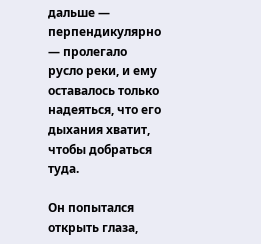дальше — перпендикулярно — пролегало русло реки, и ему оставалось только надеяться, что его дыхания хватит, чтобы добраться туда.

Он попытался открыть глаза,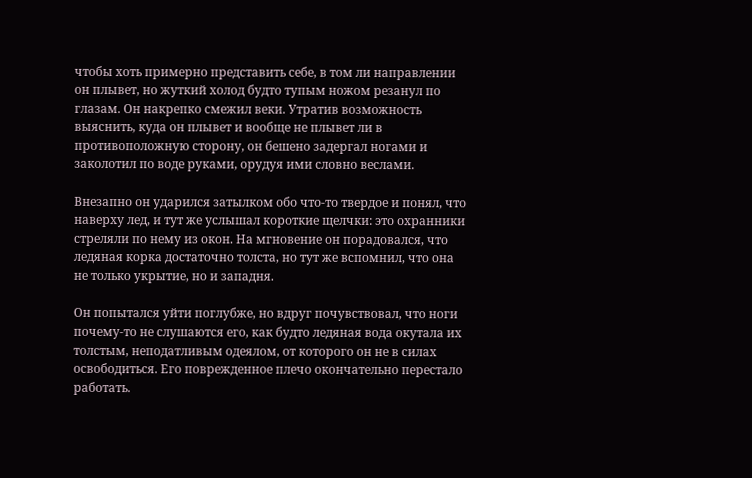чтобы хоть примерно представить себе, в том ли направлении он плывет, но жуткий холод будто тупым ножом резанул по глазам. Он накрепко смежил веки. Утратив возможность выяснить, куда он плывет и вообще не плывет ли в противоположную сторону, он бешено задергал ногами и заколотил по воде руками, орудуя ими словно веслами.

Внезапно он ударился затылком обо что-то твердое и понял, что наверху лед, и тут же услышал короткие щелчки: это охранники стреляли по нему из окон. На мгновение он порадовался, что ледяная корка достаточно толста, но тут же вспомнил, что она не только укрытие, но и западня.

Он попытался уйти поглубже, но вдруг почувствовал, что ноги почему-то не слушаются его, как будто ледяная вода окутала их толстым, неподатливым одеялом, от которого он не в силах освободиться. Его поврежденное плечо окончательно перестало работать.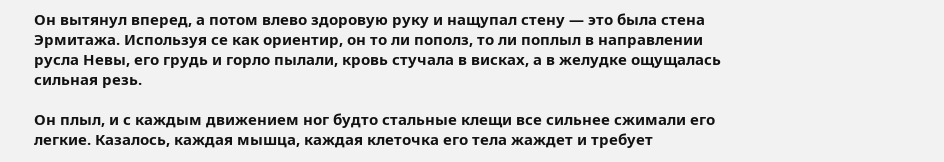Он вытянул вперед, а потом влево здоровую руку и нащупал стену — это была стена Эрмитажа. Используя се как ориентир, он то ли пополз, то ли поплыл в направлении русла Невы, его грудь и горло пылали, кровь стучала в висках, а в желудке ощущалась сильная резь.

Он плыл, и с каждым движением ног будто стальные клещи все сильнее сжимали его легкие. Казалось, каждая мышца, каждая клеточка его тела жаждет и требует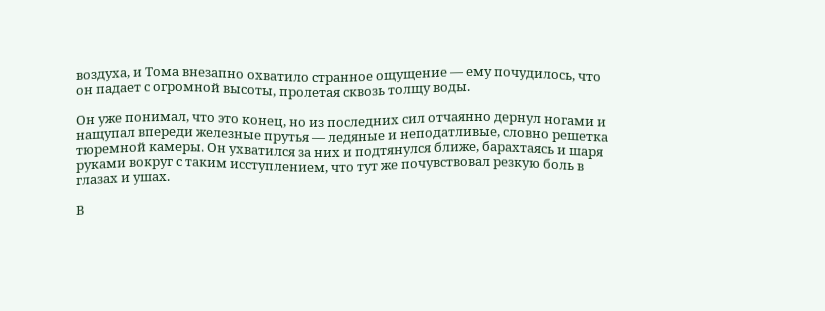воздуха, и Тома внезапно охватило странное ощущение — ему почудилось, что он падает с огромной высоты, пролетая сквозь толщу воды.

Он уже понимал, что это конец, но из последних сил отчаянно дернул ногами и нащупал впереди железные прутья — ледяные и неподатливые, словно решетка тюремной камеры. Он ухватился за них и подтянулся ближе, барахтаясь и шаря руками вокруг с таким исступлением, что тут же почувствовал резкую боль в глазах и ушах.

В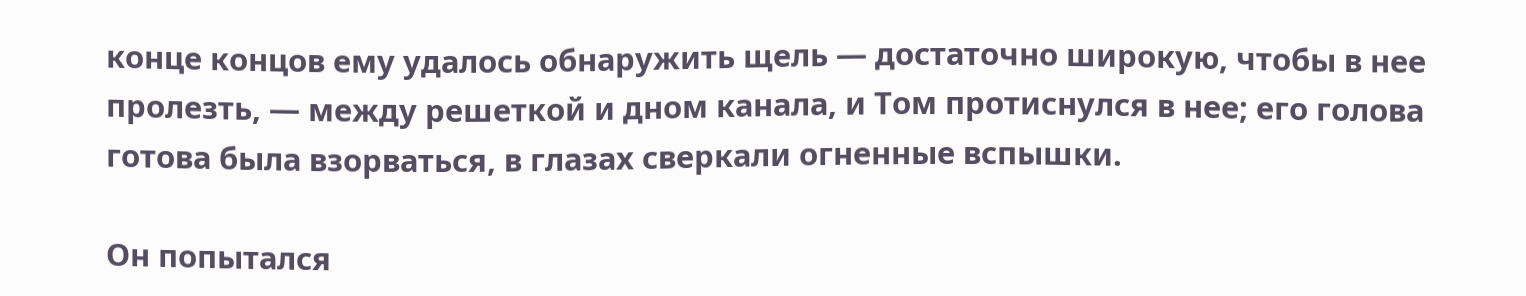конце концов ему удалось обнаружить щель — достаточно широкую, чтобы в нее пролезть, — между решеткой и дном канала, и Том протиснулся в нее; его голова готова была взорваться, в глазах сверкали огненные вспышки.

Он попытался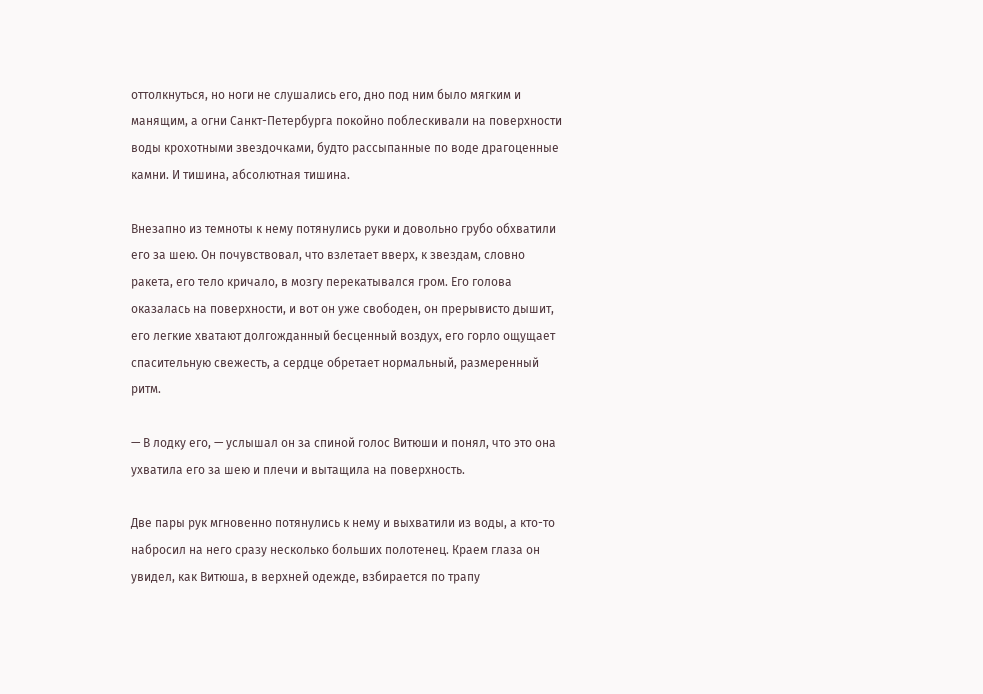оттолкнуться, но ноги не слушались его, дно под ним было мягким и манящим, а огни Санкт-Петербурга покойно поблескивали на поверхности воды крохотными звездочками, будто рассыпанные по воде драгоценные камни. И тишина, абсолютная тишина.

Внезапно из темноты к нему потянулись руки и довольно грубо обхватили его за шею. Он почувствовал, что взлетает вверх, к звездам, словно ракета, его тело кричало, в мозгу перекатывался гром. Его голова оказалась на поверхности, и вот он уже свободен, он прерывисто дышит, его легкие хватают долгожданный бесценный воздух, его горло ощущает спасительную свежесть, а сердце обретает нормальный, размеренный ритм.

— В лодку его, — услышал он за спиной голос Витюши и понял, что это она ухватила его за шею и плечи и вытащила на поверхность.

Две пары рук мгновенно потянулись к нему и выхватили из воды, а кто-то набросил на него сразу несколько больших полотенец. Краем глаза он увидел, как Витюша, в верхней одежде, взбирается по трапу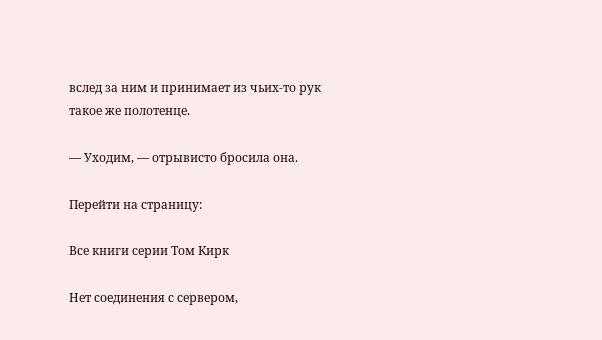вслед за ним и принимает из чьих-то рук такое же полотенце.

— Уходим, — отрывисто бросила она.

Перейти на страницу:

Все книги серии Том Кирк

Нет соединения с сервером,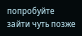попробуйте зайти чуть позже